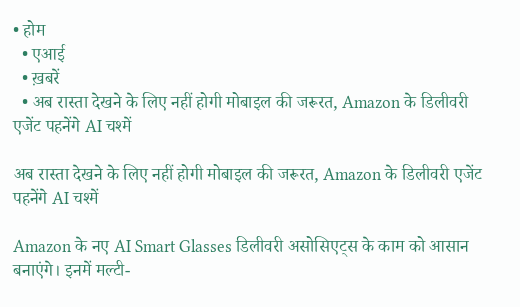• होम
  • एआई
  • ख़बरें
  • अब रास्ता देखने के लिए नहीं होगी मोबाइल की जरूरत, Amazon के डिलीवरी एजेंट पहनेंगे AI चश्में

अब रास्ता देखने के लिए नहीं होगी मोबाइल की जरूरत, Amazon के डिलीवरी एजेंट पहनेंगे AI चश्में

Amazon के नए AI Smart Glasses डिलीवरी असोसिएट्स के काम को आसान बनाएंगे। इनमें मल्टी-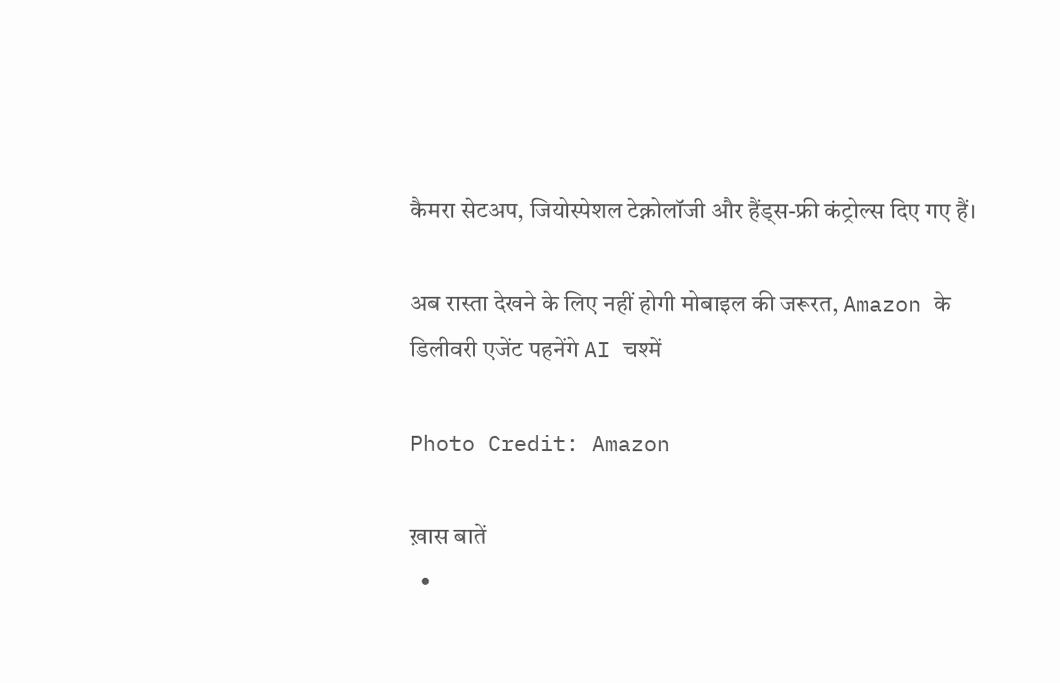कैमरा सेटअप, जियोस्पेशल टेक्नोलॉजी और हैंड्स-फ्री कंट्रोल्स दिए गए हैं।

अब रास्ता देखने के लिए नहीं होगी मोबाइल की जरूरत, Amazon के डिलीवरी एजेंट पहनेंगे AI चश्में

Photo Credit: Amazon

ख़ास बातें
  •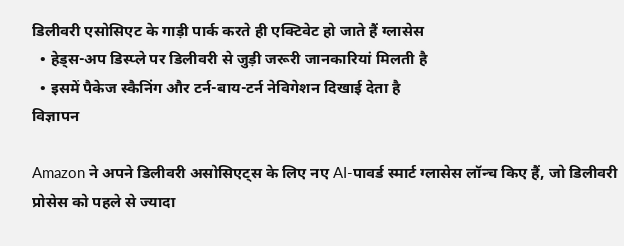डिलीवरी एसोसिएट के गाड़ी पार्क करते ही एक्टिवेट हो जाते हैं ग्लासेस
  • हेड्स-अप डिस्प्ले पर डिलीवरी से जुड़ी जरूरी जानकारियां मिलती है
  • इसमें पैकेज स्कैनिंग और टर्न-बाय-टर्न नेविगेशन दिखाई देता है
विज्ञापन

Amazon ने अपने डिलीवरी असोसिएट्स के लिए नए AI-पावर्ड स्मार्ट ग्लासेस लॉन्च किए हैं, जो डिलीवरी प्रोसेस को पहले से ज्यादा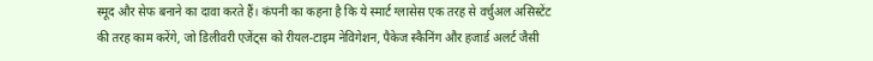स्मूद और सेफ बनाने का दावा करते हैं। कंपनी का कहना है कि ये स्मार्ट ग्लासेस एक तरह से वर्चुअल असिस्टेंट की तरह काम करेंगे, जो डिलीवरी एजेंट्स को रीयल-टाइम नेविगेशन, पैकेज स्कैनिंग और हजार्ड अलर्ट जैसी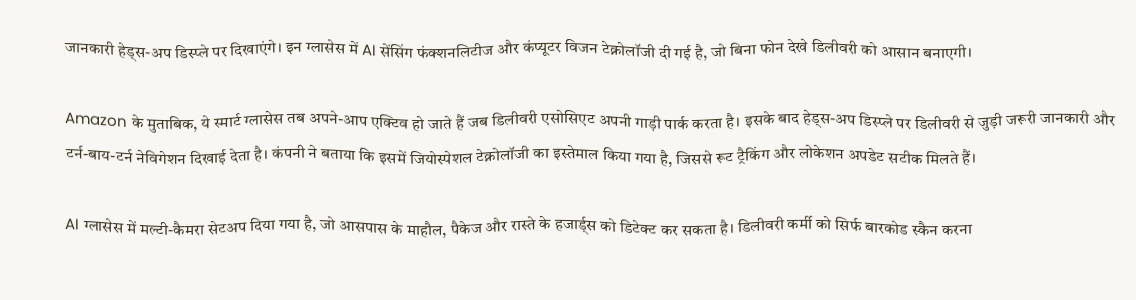जानकारी हेड्स-अप डिस्प्ले पर दिखाएंगे। इन ग्लासेस में AI सेंसिंग फंक्शनलिटीज और कंप्यूटर विजन टेक्नोलॉजी दी गई है, जो बिना फोन देखे डिलीवरी को आसान बनाएगी।

Amazon के मुताबिक, ये स्मार्ट ग्लासेस तब अपने-आप एक्टिव हो जाते हैं जब डिलीवरी एसोसिएट अपनी गाड़ी पार्क करता है। इसके बाद हेड्स-अप डिस्प्ले पर डिलीवरी से जुड़ी जरूरी जानकारी और टर्न-बाय-टर्न नेविगेशन दिखाई देता है। कंपनी ने बताया कि इसमें जियोस्पेशल टेक्नोलॉजी का इस्तेमाल किया गया है, जिससे रूट ट्रैकिंग और लोकेशन अपडेट सटीक मिलते हैं।

AI ग्लासेस में मल्टी-कैमरा सेटअप दिया गया है, जो आसपास के माहौल, पैकेज और रास्ते के हजार्ड्स को डिटेक्ट कर सकता है। डिलीवरी कर्मी को सिर्फ बारकोड स्कैन करना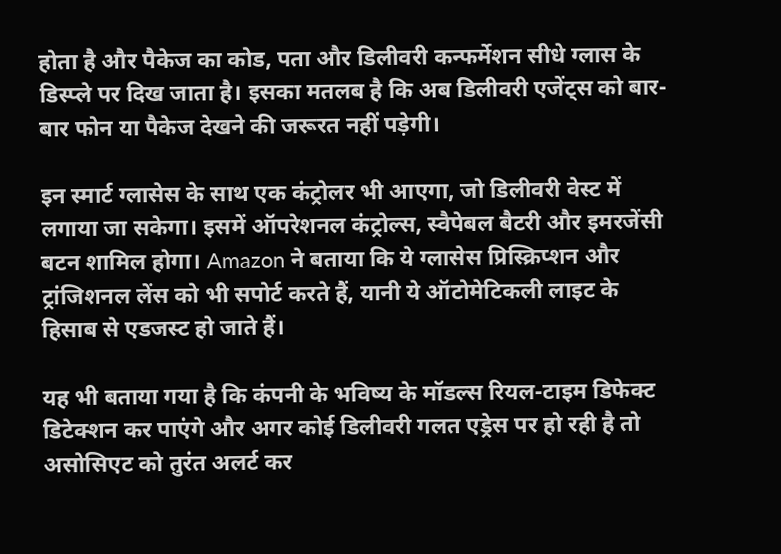होता है और पैकेज का कोड, पता और डिलीवरी कन्फर्मेशन सीधे ग्लास के डिस्प्ले पर दिख जाता है। इसका मतलब है कि अब डिलीवरी एजेंट्स को बार-बार फोन या पैकेज देखने की जरूरत नहीं पड़ेगी।

इन स्मार्ट ग्लासेस के साथ एक कंट्रोलर भी आएगा, जो डिलीवरी वेस्ट में लगाया जा सकेगा। इसमें ऑपरेशनल कंट्रोल्स, स्वैपेबल बैटरी और इमरजेंसी बटन शामिल होगा। Amazon ने बताया कि ये ग्लासेस प्रिस्क्रिप्शन और ट्रांजिशनल लेंस को भी सपोर्ट करते हैं, यानी ये ऑटोमेटिकली लाइट के हिसाब से एडजस्ट हो जाते हैं।

यह भी बताया गया है कि कंपनी के भविष्य के मॉडल्स रियल-टाइम डिफेक्ट डिटेक्शन कर पाएंगे और अगर कोई डिलीवरी गलत एड्रेस पर हो रही है तो असोसिएट को तुरंत अलर्ट कर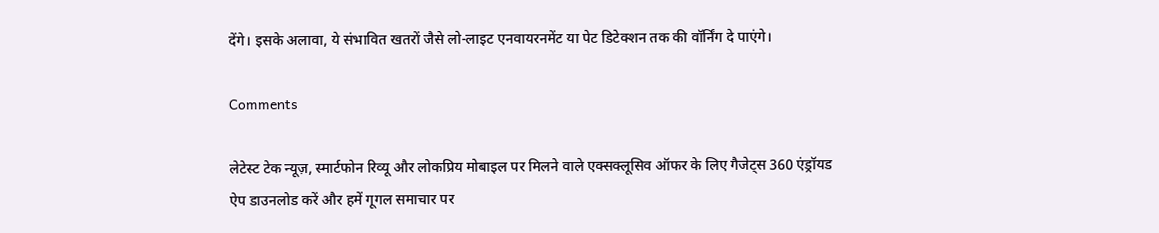देंगे। इसके अलावा, ये संभावित खतरों जैसे लो-लाइट एनवायरनमेंट या पेट डिटेक्शन तक की वॉर्निंग दे पाएंगे।

Comments

लेटेस्ट टेक न्यूज़, स्मार्टफोन रिव्यू और लोकप्रिय मोबाइल पर मिलने वाले एक्सक्लूसिव ऑफर के लिए गैजेट्स 360 एंड्रॉयड ऐप डाउनलोड करें और हमें गूगल समाचार पर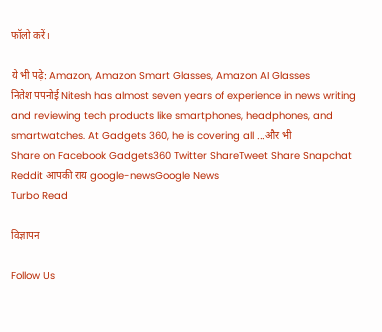फॉलो करें।

ये भी पढ़े: Amazon, Amazon Smart Glasses, Amazon AI Glasses
नितेश पपनोई Nitesh has almost seven years of experience in news writing and reviewing tech products like smartphones, headphones, and smartwatches. At Gadgets 360, he is covering all ...और भी
Share on Facebook Gadgets360 Twitter ShareTweet Share Snapchat Reddit आपकी राय google-newsGoogle News
Turbo Read

विज्ञापन

Follow Us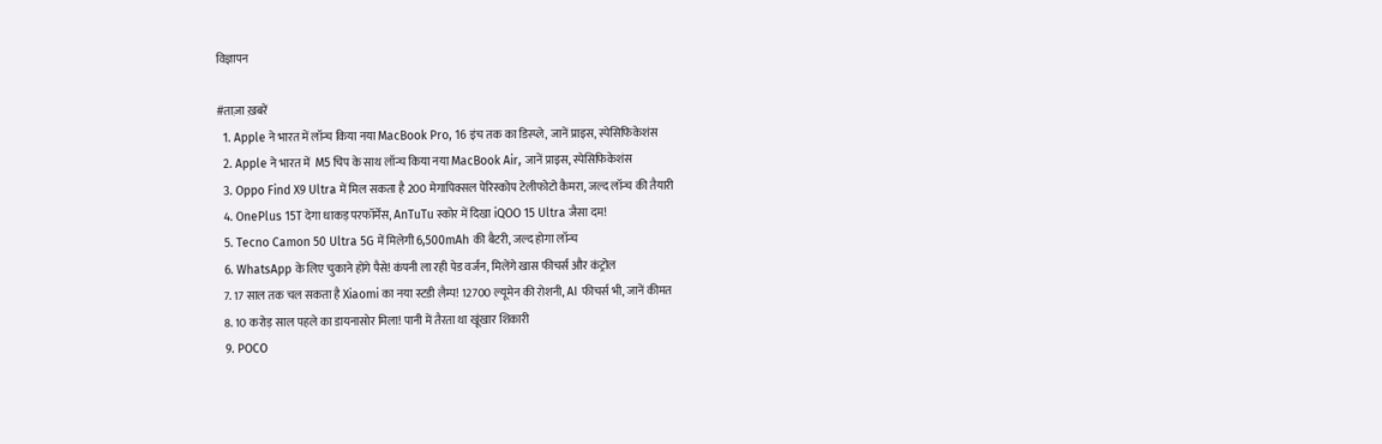विज्ञापन

#ताज़ा ख़बरें
  1. Apple ने भारत में लॉन्च किया नया MacBook Pro, 16 इंच तक का डिस्प्ले, जानें प्राइस, स्पेसिफिकेशंस
  2. Apple ने भारत में  M5 चिप के साथ लॉन्च किया नया MacBook Air, जानें प्राइस, स्पेसिफिकेशंस
  3. Oppo Find X9 Ultra में मिल सकता है 200 मेगापिक्सल पेरिस्कोप टेलीफोटो कैमरा, जल्द लॉन्च की तैयारी
  4. OnePlus 15T देगा धाकड़ परफॉर्मेंस, AnTuTu स्कोर में दिखा iQOO 15 Ultra जैसा दम!
  5. Tecno Camon 50 Ultra 5G में मिलेगी 6,500mAh की बैटरी, जल्द होगा लॉन्च
  6. WhatsApp के लिए चुकाने होंगे पैसे! कंपनी ला रही पेड वर्जन, मिलेंगे खास फीचर्स और कंट्रोल
  7. 17 साल तक चल सकता है Xiaomi का नया स्टडी लैम्प! 12700 ल्यूमेन की रोशनी, AI फीचर्स भी, जानें कीमत
  8. 10 करोड़ साल पहले का डायनासोर मिला! पानी में तैरता था खूंखार शिकारी
  9. POCO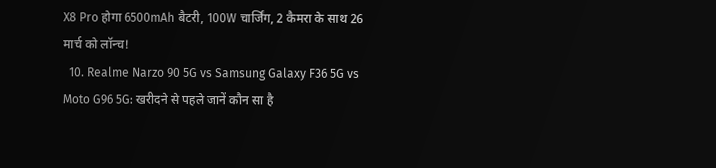X8 Pro होगा 6500mAh बैटरी, 100W चार्जिंग, 2 कैमरा के साथ 26 मार्च को लॉन्च!
  10. Realme Narzo 90 5G vs Samsung Galaxy F36 5G vs Moto G96 5G: खरीदने से पहले जानें कौन सा है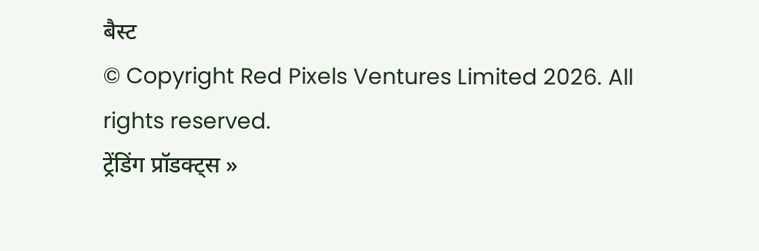बैस्ट
© Copyright Red Pixels Ventures Limited 2026. All rights reserved.
ट्रेंडिंग प्रॉडक्ट्स »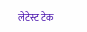लेटेस्ट टेक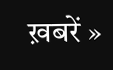ख़बरें »